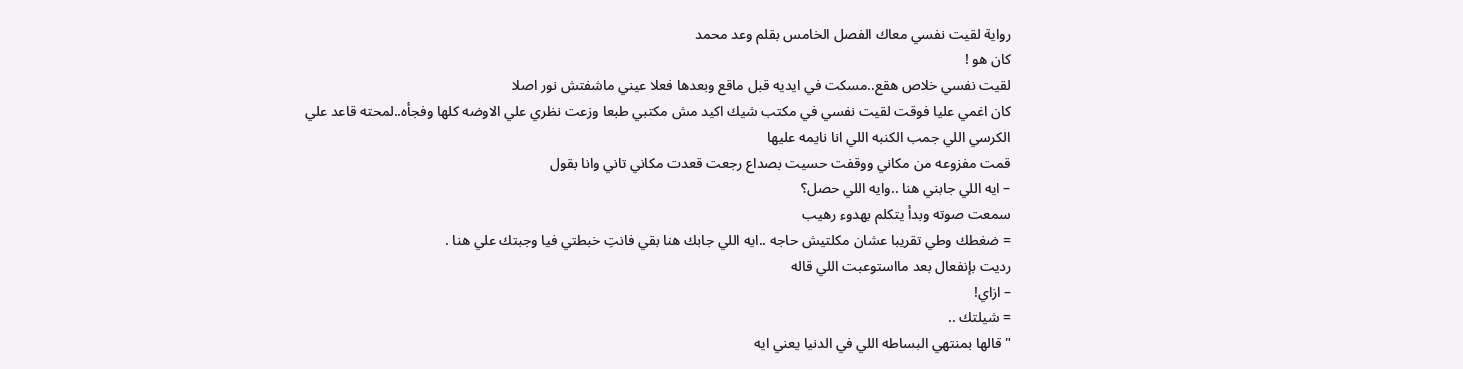رواية لقيت نفسي معاك الفصل الخامس بقلم وعد محمد
كان هو !
لقيت نفسي خلاص هقع..مسكت في ايديه قبل ماقع وبعدها فعلا عيني ماشفتش نور اصلا
كان اغمي عليا فوقت لقيت نفسي في مكتب شيك اكيد مش مكتبي طبعا وزعت نظري علي الاوضه كلها وفجأه..لمحته قاعد علي الكرسي اللي جمب الكنبه اللي انا نايمه عليها
قمت مفزوعه من مكاني ووقفت حسيت بصداع رجعت قعدت مكاني تاني وانا بقول
– ايه اللي جابني هنا ..وايه اللي حصل؟
سمعت صوته وبدأ يتكلم بهدوء رهيب
= ضغطك وطي تقريبا عشان مكلتيش حاجه ..ايه اللي جابك هنا بقي فانتِ خبطتي فيا وجبتك علي هنا .
رديت بإنفعال بعد مااستوعبت اللي قاله
– ازاي!
= شيلتك ..
"قالها بمنتهي البساطه اللي في الدنيا يعني ايه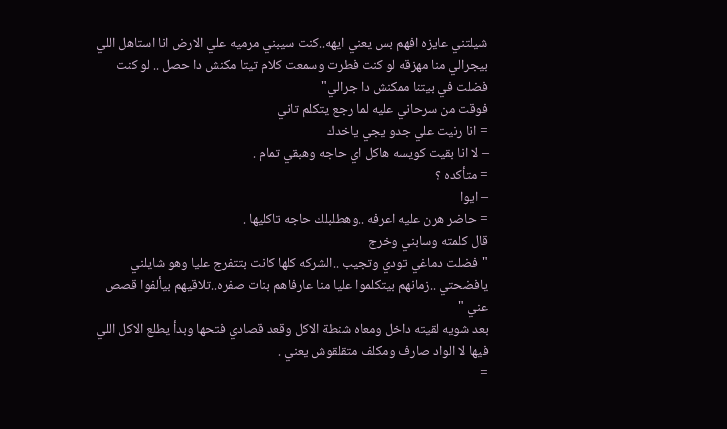شيلتني عايزه افهم بس يعني ايهه..كنت سيبني مرميه علي الارض انا استاهل اللي بيجرالي منا مهزقه لو كنت فطرت وسمعت كلام تيتا مكنش دا حصل .. لو كنت فضلت في بيتنا ممكنش دا جرالي"
فوقت من سرحاني عليه لما رجع يتكلم تاني
= انا رنيت علي جدو يجي ياخدك
– لا انا بقيت كويسه هاكل اي حاجه وهبقي تمام .
= متأكده ؟
– ايوا
= حاضر هرن عليه اعرفه ..وهطلبلك حاجه تاكليها .
قال كلمته وسابني وخرج
"فضلت دماغي تودي وتجيب ..الشركه كلها كانت بتتفرج عليا وهو شايلني يافضحتي ..زمانهم بيتكلموا عليا منا عارفاهم بنات صفره..تلاقيهم بيألفوا قصص عني "
بعد شويه لقيته داخل ومعاه شنطة الاكل وقعد قصادي فتحها وبدأ يطلع الاكل اللي فيها لا الواد صارف ومكلف متقلقوش يعني .
=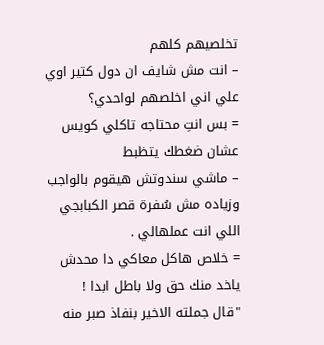تخلصيهم كلهم
– انت مش شايف ان دول كتير اوي علي اني اخلصهم لواحدي؟
= بس انتِ محتاجه تاكلي كويس عشان ضغطك يتظبط
– ماشي سندوتش هيقوم بالواجب وزياده مش سُفرة قصر الكبابجي اللي انت عملهالي .
= خلاص هاكل معاكي دا محدش ياخد منك حق ولا باطل ابدا !
"قال جملته الاخير بنفاذ صبر منه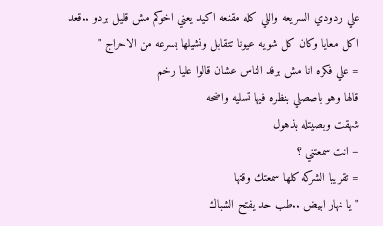علي ردودي السريعه واللي كله مقنعه اكيد يعني اخوكم مش قليل بردو ..قعد اكل معايا وكان كل شويه عيونا تتقابل ونشيلها بسرعه من الاحراج "
= علي فكره انا مش برفد الناس عشان قالوا عليا رخم
قالها وهو باصصلي بنظره فيها تسليه واضحه
شهقت وبصيتله بذهول
– انت سمعتني ؟
= تقريبا الشركه كلها سمعتك وقتها
"يا نهار ابيض ..طب حد يفتح الشباك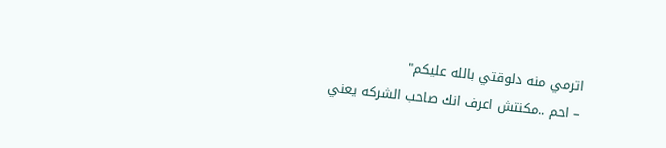اترمي منه دلوقتي بالله عليكم"
– احم ..مكنتش اعرف انك صاحب الشركه يعني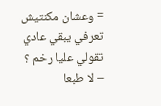= وعشان مكنتيش تعرفي يبقي عادي تقولي عليا رخم ؟
– لا طبعا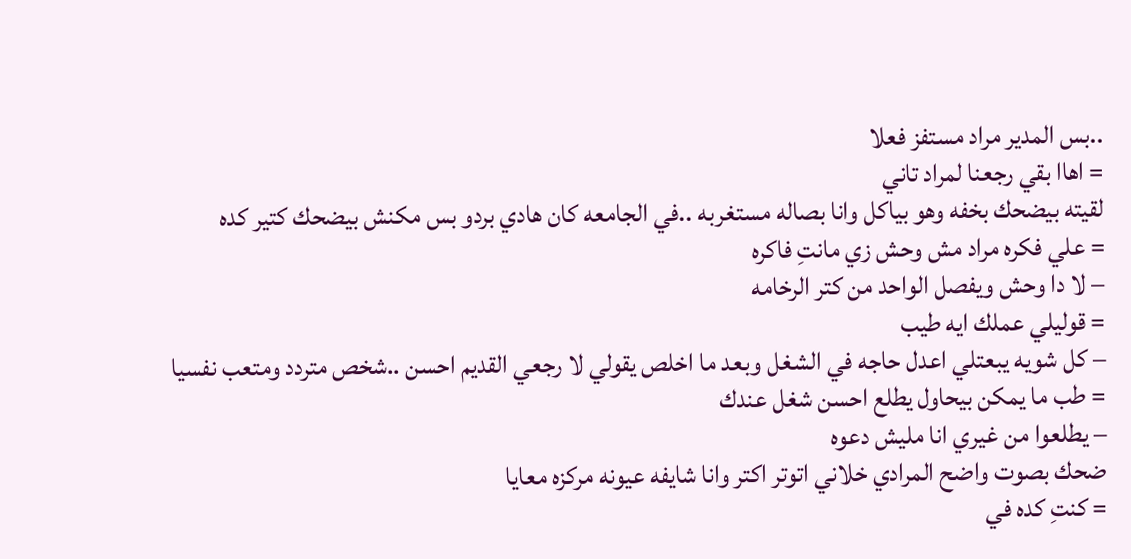..بس المدير مراد مستفز فعلا
= اهاا بقي رجعنا لمراد تاني
لقيته بيضحك بخفه وهو بياكل وانا بصاله مستغربه ..في الجامعه كان هادي بردو بس مكنش بيضحك كتير كده
= علي فكره مراد مش وحش زي مانتِ فاكره
– لا دا وحش ويفصل الواحد من كتر الرخامه
= قوليلي عملك ايه طيب
– كل شويه يبعتلي اعدل حاجه في الشغل وبعد ما اخلص يقولي لا رجعي القديم احسن ..شخص متردد ومتعب نفسيا
= طب ما يمكن بيحاول يطلع احسن شغل عندك
– يطلعوا من غيري انا مليش دعوه
ضحك بصوت واضح المرادي خلاني اتوتر اكتر وانا شايفه عيونه مركزه معايا
= كنتِ كده في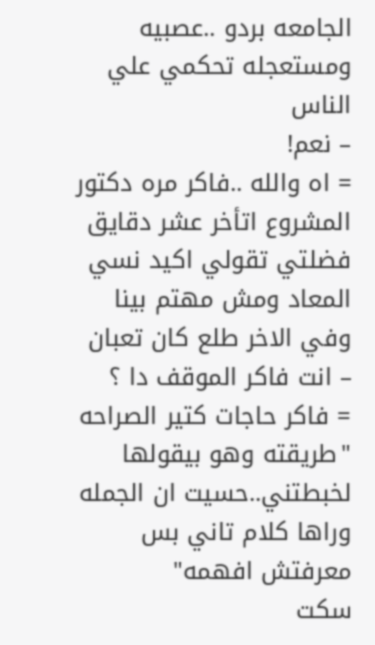الجامعه بردو ..عصبيه ومستعجله تحكمي علي الناس
– نعم!
= اه والله ..فاكر مره دكتور المشروع اتأخر عشر دقايق فضلتي تقولي اكيد نسي المعاد ومش مهتم بينا وفي الاخر طلع كان تعبان
– انت فاكر الموقف دا ؟
= فاكر حاجات كتير الصراحه
"طريقته وهو بيقولها لخبطتني..حسيت ان الجمله وراها كلام تاني بس معرفتش افهمه"
سكت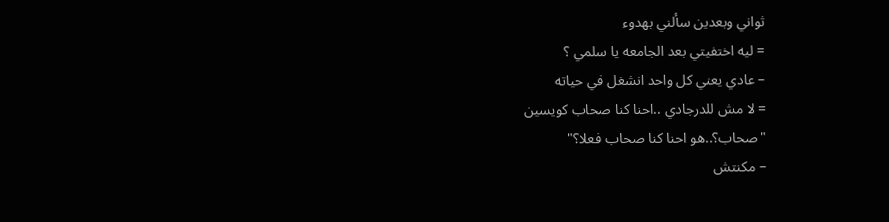ثواني وبعدين سألني بهدوء
= ليه اختفيتي بعد الجامعه يا سلمي ؟
– عادي يعني كل واحد انشغل في حياته
= لا مش للدرجادي ..احنا كنا صحاب كويسين
"صحاب؟..هو احنا كنا صحاب فعلا؟"
– مكنتش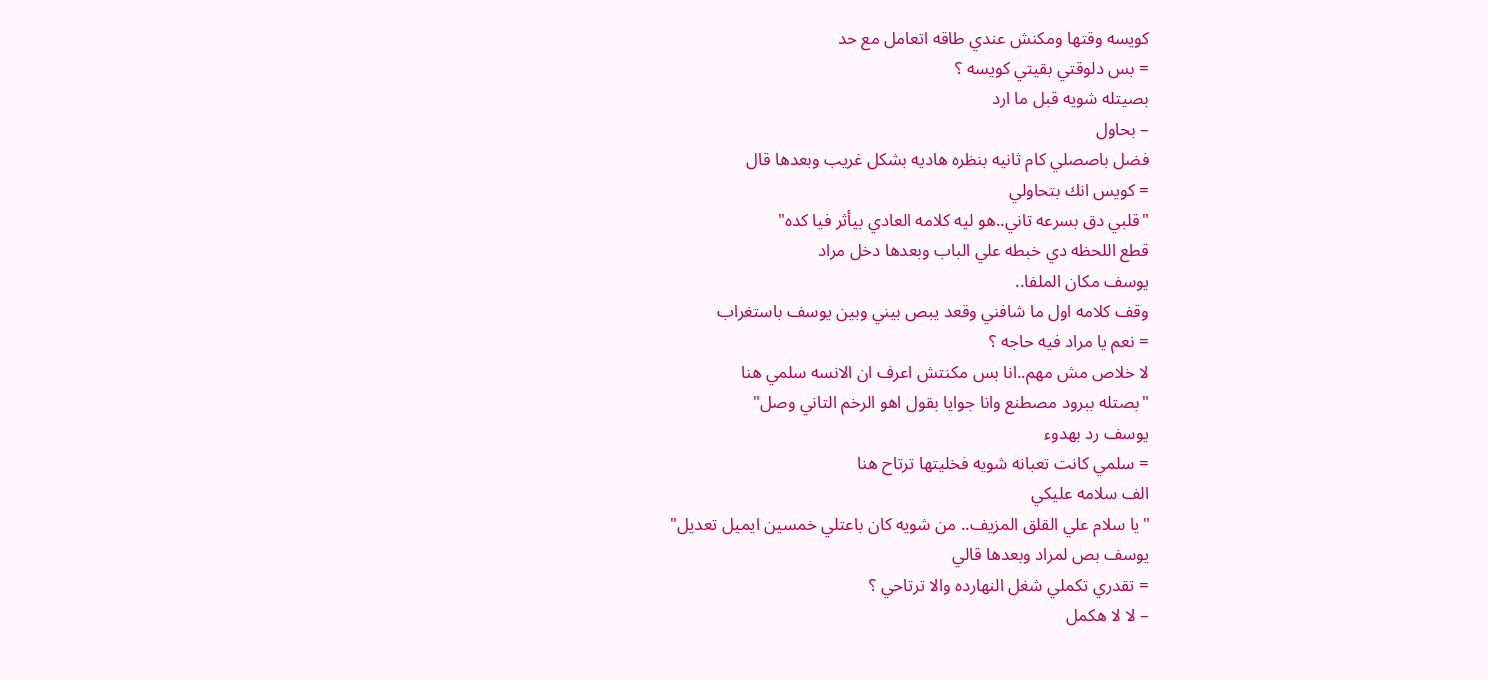كويسه وقتها ومكنش عندي طاقه اتعامل مع حد
= بس دلوقتي بقيتي كويسه ؟
بصيتله شويه قبل ما ارد
– بحاول
فضل باصصلي كام ثانيه بنظره هاديه بشكل غريب وبعدها قال
= كويس انك بتحاولي
"قلبي دق بسرعه تاني..هو ليه كلامه العادي بيأثر فيا كده"
قطع اللحظه دي خبطه علي الباب وبعدها دخل مراد
يوسف مكان الملفا..
وقف كلامه اول ما شافني وقعد يبص بيني وبين يوسف باستغراب
= نعم يا مراد فيه حاجه ؟
لا خلاص مش مهم..انا بس مكنتش اعرف ان الانسه سلمي هنا
"بصتله ببرود مصطنع وانا جوايا بقول اهو الرخم التاني وصل"
يوسف رد بهدوء
= سلمي كانت تعبانه شويه فخليتها ترتاح هنا
الف سلامه عليكي
"يا سلام علي القلق المزيف.. من شويه كان باعتلي خمسين ايميل تعديل"
يوسف بص لمراد وبعدها قالي
= تقدري تكملي شغل النهارده والا ترتاحي ؟
– لا لا هكمل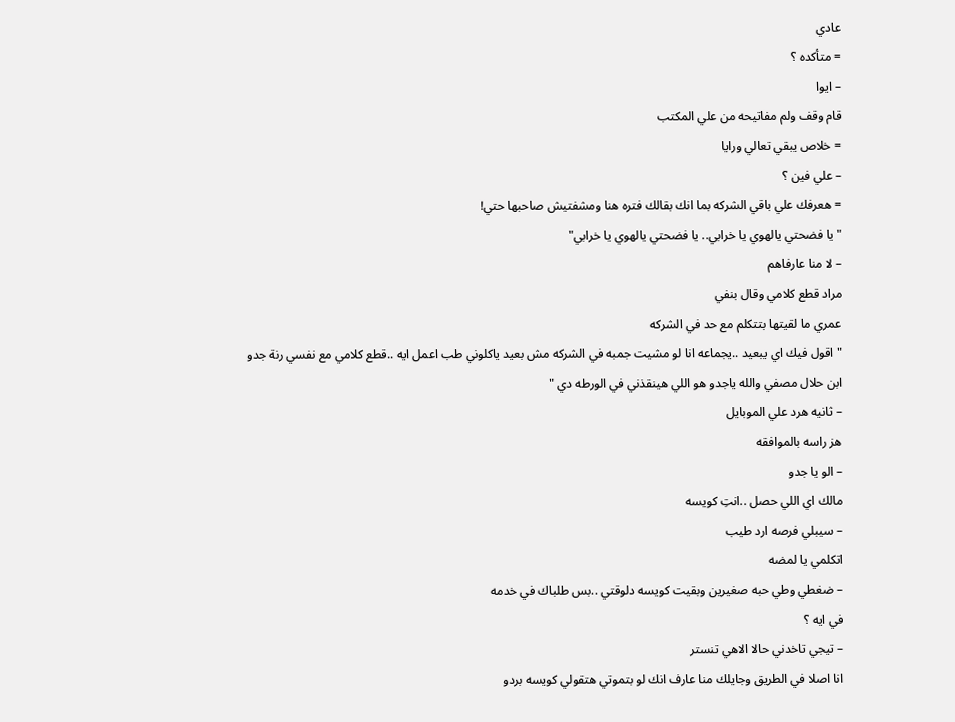عادي
= متأكده ؟
– ايوا
قام وقف ولم مفاتيحه من علي المكتب
= خلاص يبقي تعالي ورايا
– علي فين ؟
= هعرفك علي باقي الشركه بما انك بقالك فتره هنا ومشفتيش صاحبها حتي!
" يا فضحتي يالهوي يا خرابي.. يا فضحتي يالهوي يا خرابي"
– لا منا عارفاهم
مراد قطع كلامي وقال بنفي
عمري ما لقيتها بتتكلم مع حد في الشركه
"اقول فيك اي يبعيد ..يجماعه انا لو مشيت جمبه في الشركه مش بعيد ياكلوني طب اعمل ايه ..قطع كلامي مع نفسي رنة جدو ابن حلال مصفي والله ياجدو هو اللي هينقذني في الورطه دي "
– ثانيه هرد علي الموبايل
هز راسه بالموافقه
– الو يا جدو
مالك اي اللي حصل ..انتِ كويسه
– سيبلي فرصه ارد طيب
اتكلمي يا لمضه
– ضغطي وطي حبه صغيرين وبقيت كويسه دلوقتي ..بس طلباك في خدمه
في ايه ؟
– تيجي تاخدني حالا الاهي تنستر
انا اصلا في الطريق وجايلك منا عارف انك لو بتموتي هتقولي كويسه بردو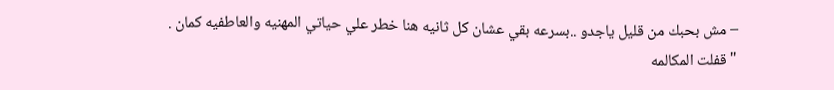– مش بحبك من قليل ياجدو ..بسرعه بقي عشان كل ثانيه هنا خطر علي حياتي المهنيه والعاطفيه كمان .
"قفلت المكالمه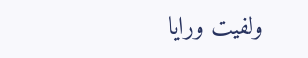ولفيت ورايا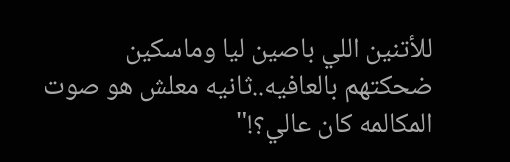للأتنين اللي باصين ليا وماسكين ضحكتهم بالعافيه..ثانيه معلش هو صوت المكالمه كان عالي؟!"